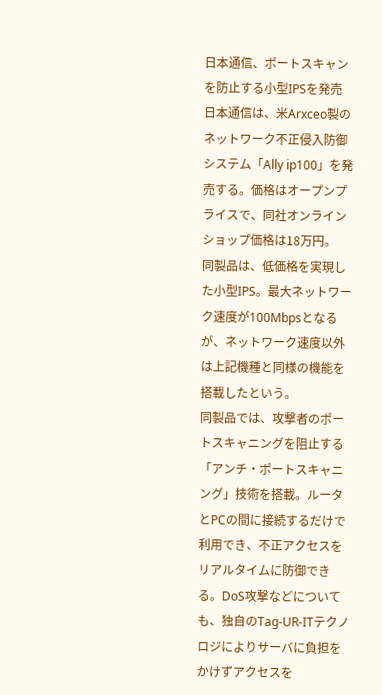日本通信、ポートスキャンを防止する小型IPSを発売
日本通信は、米Arxceo製のネットワーク不正侵入防御システム「Ally ip100」を発売する。価格はオープンプライスで、同社オンラインショップ価格は18万円。
同製品は、低価格を実現した小型IPS。最大ネットワーク速度が100Mbpsとなるが、ネットワーク速度以外は上記機種と同様の機能を搭載したという。
同製品では、攻撃者のポートスキャニングを阻止する「アンチ・ポートスキャニング」技術を搭載。ルータとPCの間に接続するだけで利用でき、不正アクセスをリアルタイムに防御できる。DoS攻撃などについても、独自のTag-UR-ITテクノロジによりサーバに負担をかけずアクセスを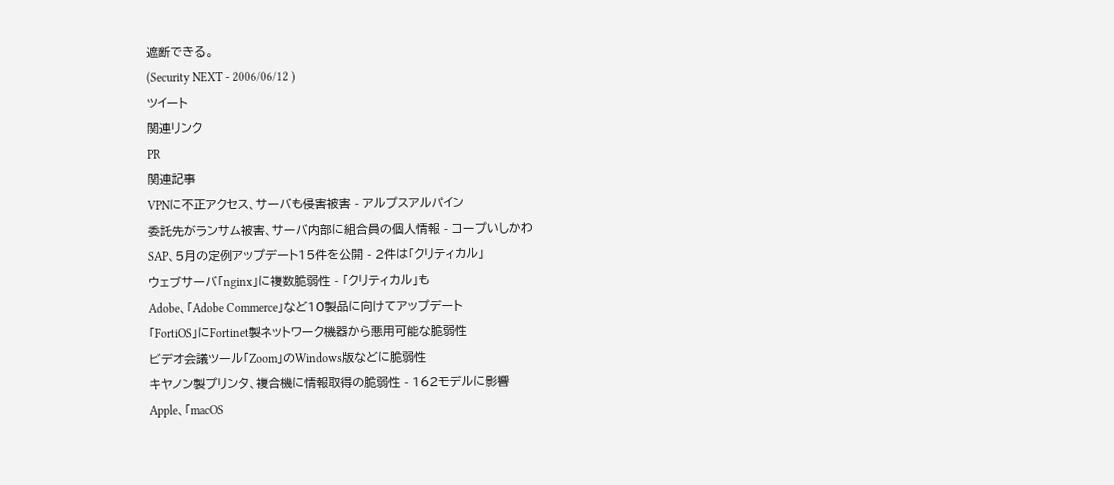遮断できる。
(Security NEXT - 2006/06/12 )
ツイート
関連リンク
PR
関連記事
VPNに不正アクセス、サーバも侵害被害 - アルプスアルパイン
委託先がランサム被害、サーバ内部に組合員の個人情報 - コープいしかわ
SAP、5月の定例アップデート15件を公開 - 2件は「クリティカル」
ウェブサーバ「nginx」に複数脆弱性 - 「クリティカル」も
Adobe、「Adobe Commerce」など10製品に向けてアップデート
「FortiOS」にFortinet製ネットワーク機器から悪用可能な脆弱性
ビデオ会議ツール「Zoom」のWindows版などに脆弱性
キヤノン製プリンタ、複合機に情報取得の脆弱性 - 162モデルに影響
Apple、「macOS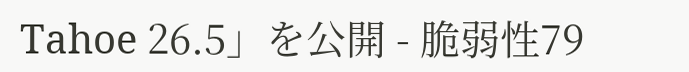Tahoe 26.5」を公開 - 脆弱性79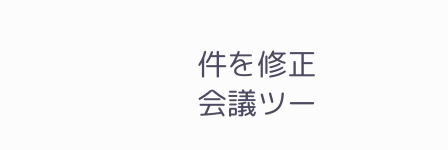件を修正
会議ツー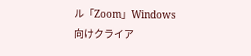ル「Zoom」Windows向けクライア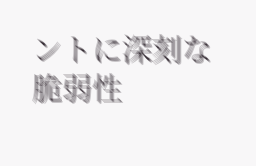ントに深刻な脆弱性